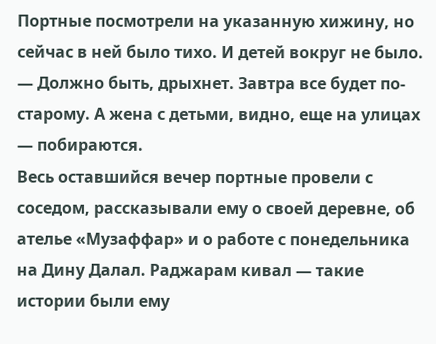Портные посмотрели на указанную хижину, но сейчас в ней было тихо. И детей вокруг не было.
— Должно быть, дрыхнет. Завтра все будет по-старому. А жена с детьми, видно, еще на улицах — побираются.
Весь оставшийся вечер портные провели с соседом, рассказывали ему о своей деревне, об ателье «Музаффар» и о работе с понедельника на Дину Далал. Раджарам кивал — такие истории были ему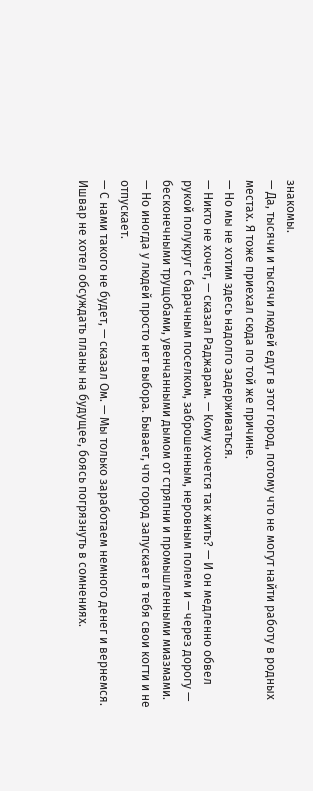знакомы.
— Да, тысячи и тысячи людей едут в этот город, потому что не могут найти работу в родных местах. Я тоже приехал сюда по той же причине.
— Но мы не хотим здесь надолго задерживаться.
— Никто не хочет, — сказал Раджарам. — Кому хочется так жить? — И он медленно обвел рукой полукруг с барачным поселком, заброшенным, неровным полем и — через дорогу — бесконечными трущобами, увенчанными дымом от стряпни и промышленными миазмами.
— Но иногда у людей просто нет выбора. Бывает, что город запускает в тебя свои когти и не отпускает.
— С нами такого не будет, — сказал Ом. — Мы только заработаем немного денег и вернемся.
Ишвар не хотел обсуждать планы на будущее, боясь погрязнуть в сомнениях.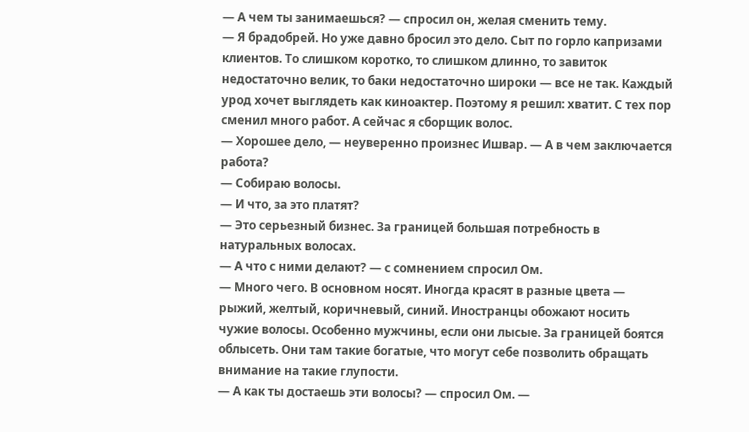— А чем ты занимаешься? — спросил он, желая сменить тему.
— Я брадобрей. Но уже давно бросил это дело. Сыт по горло капризами клиентов. То слишком коротко, то слишком длинно, то завиток недостаточно велик, то баки недостаточно широки — все не так. Каждый урод хочет выглядеть как киноактер. Поэтому я решил: хватит. С тех пор сменил много работ. А сейчас я сборщик волос.
— Хорошее дело, — неуверенно произнес Ишвар. — А в чем заключается работа?
— Собираю волосы.
— И что, за это платят?
— Это серьезный бизнес. За границей большая потребность в натуральных волосах.
— А что с ними делают? — с сомнением спросил Ом.
— Много чего. В основном носят. Иногда красят в разные цвета — рыжий, желтый, коричневый, синий. Иностранцы обожают носить чужие волосы. Особенно мужчины, если они лысые. За границей боятся облысеть. Они там такие богатые, что могут себе позволить обращать внимание на такие глупости.
— А как ты достаешь эти волосы? — спросил Ом. —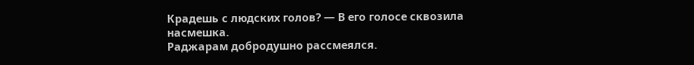Крадешь с людских голов? — В его голосе сквозила насмешка.
Раджарам добродушно рассмеялся.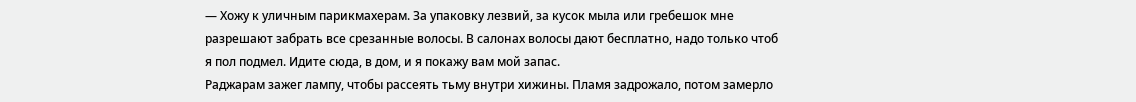— Хожу к уличным парикмахерам. За упаковку лезвий, за кусок мыла или гребешок мне разрешают забрать все срезанные волосы. В салонах волосы дают бесплатно, надо только чтоб я пол подмел. Идите сюда, в дом, и я покажу вам мой запас.
Раджарам зажег лампу, чтобы рассеять тьму внутри хижины. Пламя задрожало, потом замерло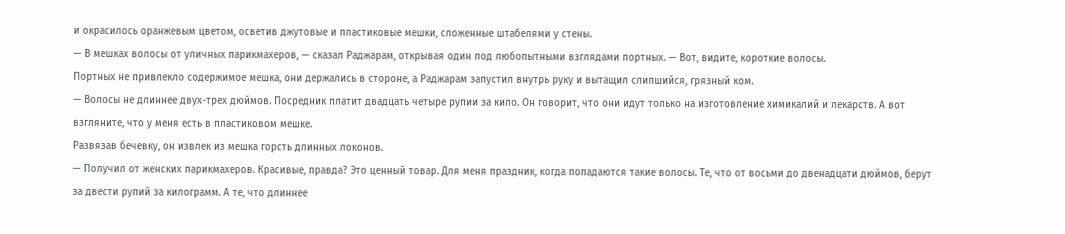и окрасилось оранжевым цветом, осветив джутовые и пластиковые мешки, сложенные штабелями у стены.
— В мешках волосы от уличных парикмахеров, — сказал Раджарам, открывая один под любопытными взглядами портных. — Вот, видите, короткие волосы.
Портных не привлекло содержимое мешка, они держались в стороне, а Раджарам запустил внутрь руку и вытащил слипшийся, грязный ком.
— Волосы не длиннее двух-трех дюймов. Посредник платит двадцать четыре рупии за кило. Он говорит, что они идут только на изготовление химикалий и лекарств. А вот взгляните, что у меня есть в пластиковом мешке.
Развязав бечевку, он извлек из мешка горсть длинных локонов.
— Получил от женских парикмахеров. Красивые, правда? Это ценный товар. Для меня праздник, когда попадаются такие волосы. Те, что от восьми до двенадцати дюймов, берут за двести рупий за килограмм. А те, что длиннее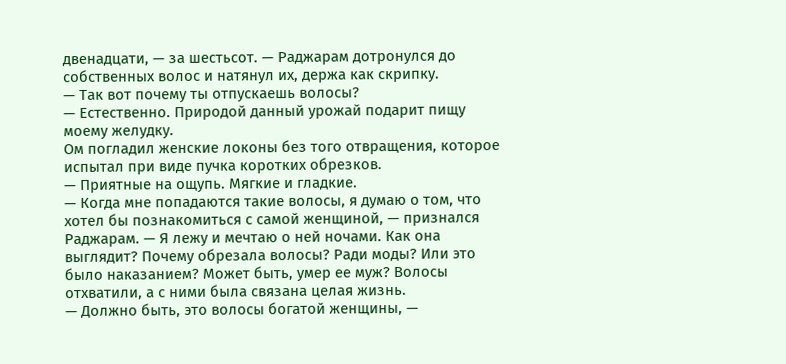двенадцати, — за шестьсот. — Раджарам дотронулся до собственных волос и натянул их, держа как скрипку.
— Так вот почему ты отпускаешь волосы?
— Естественно. Природой данный урожай подарит пищу моему желудку.
Ом погладил женские локоны без того отвращения, которое испытал при виде пучка коротких обрезков.
— Приятные на ощупь. Мягкие и гладкие.
— Когда мне попадаются такие волосы, я думаю о том, что хотел бы познакомиться с самой женщиной, — признался Раджарам. — Я лежу и мечтаю о ней ночами. Как она выглядит? Почему обрезала волосы? Ради моды? Или это было наказанием? Может быть, умер ее муж? Волосы отхватили, а с ними была связана целая жизнь.
— Должно быть, это волосы богатой женщины, —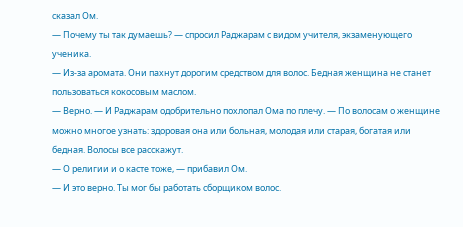сказал Ом.
— Почему ты так думаешь? — спросил Раджарам с видом учителя, экзаменующего ученика.
— Из-за аромата. Они пахнут дорогим средством для волос. Бедная женщина не станет пользоваться кокосовым маслом.
— Верно. — И Раджарам одобрительно похлопал Ома по плечу. — По волосам о женщине можно многое узнать: здоровая она или больная, молодая или старая, богатая или бедная. Волосы все расскажут.
— О религии и о касте тоже, — прибавил Ом.
— И это верно. Ты мог бы работать сборщиком волос.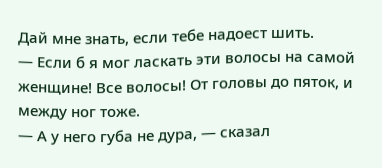Дай мне знать, если тебе надоест шить.
— Если б я мог ласкать эти волосы на самой женщине! Все волосы! От головы до пяток, и между ног тоже.
— А у него губа не дура, — сказал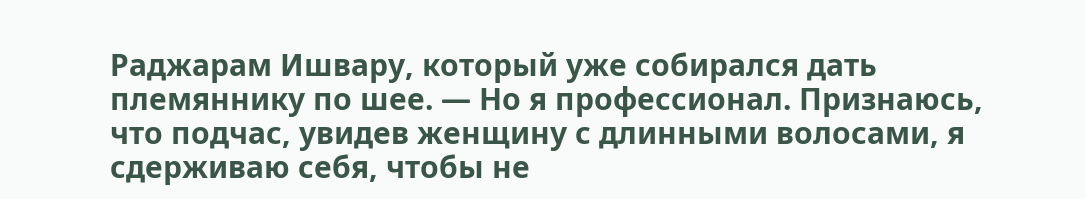Раджарам Ишвару, который уже собирался дать племяннику по шее. — Но я профессионал. Признаюсь, что подчас, увидев женщину с длинными волосами, я сдерживаю себя, чтобы не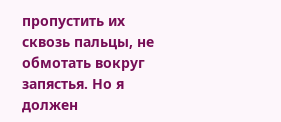пропустить их сквозь пальцы, не обмотать вокруг запястья. Но я должен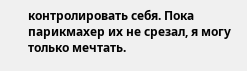контролировать себя. Пока парикмахер их не срезал, я могу только мечтать.